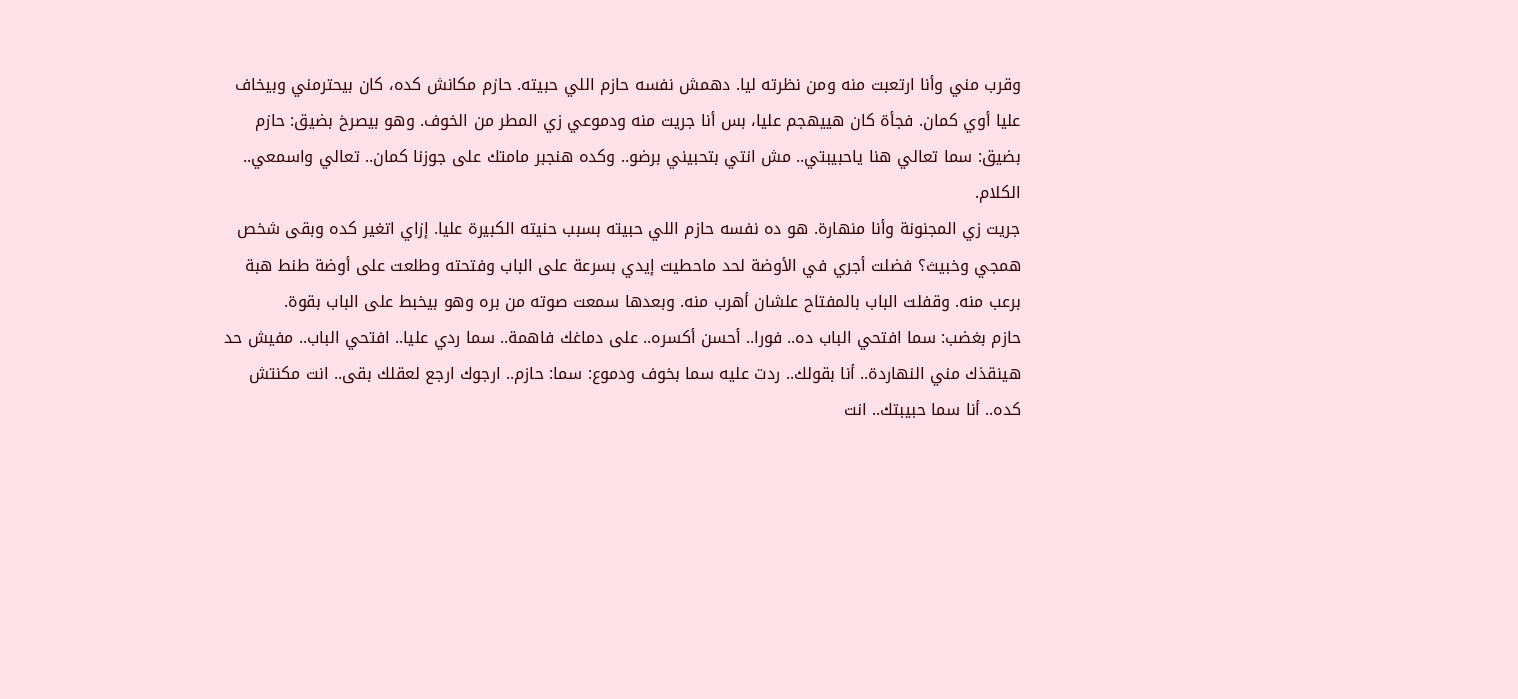وقرب مني وأنا ارتعبت منه ومن نظرته ليا. دهمش نفسه حازم اللي حبيته. حازم مكانش كده، كان بيحترمني وبيخاف عليا أوي كمان. فجأة كان هييهجم عليا، بس أنا جريت منه ودموعي زي المطر من الخوف. وهو بيصرخ بضيق: حازم بضيق: سما تعالي هنا ياحبيبتي.. مش انتي بتحبيني برضو.. وكده هنجبر مامتك على جوزنا كمان.. تعالي واسمعي.. الكلام.
جريت زي المجنونة وأنا منهارة. هو ده نفسه حازم اللي حبيته بسبب حنيته الكبيرة عليا. إزاي اتغير كده وبقى شخص همجي وخبيث؟ فضلت أجري في الأوضة لحد ماحطيت إيدي بسرعة على الباب وفتحته وطلعت على أوضة طنط هبة برعب منه. وقفلت الباب بالمفتاح علشان أهرب منه. وبعدها سمعت صوته من بره وهو بيخبط على الباب بقوة.
حازم بغضب: سما افتحي الباب ده.. فورا.. أحسن أكسره.. على دماغك فاهمة.. سما ردي عليا.. افتحي الباب.. مفيش حد هينقذك مني النهاردة.. أنا بقولك.. ردت عليه سما بخوف ودموع: سما: حازم.. ارجوك ارجع لعقلك بقى.. انت مكنتش كده.. أنا سما حبيبتك.. انت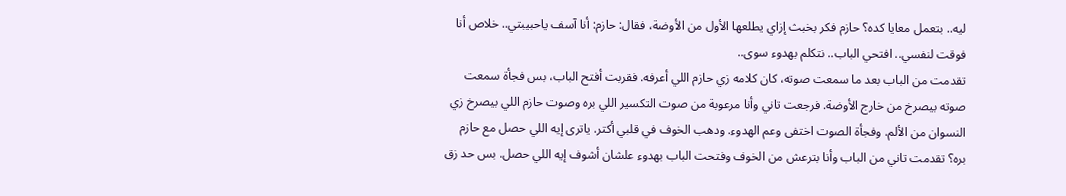ليه.. بتعمل معايا كده؟ حازم فكر بخبث إزاي يطلعها الأول من الأوضة، فقال: حازم: أنا آسف ياحبيبتي.. خلاص أنا فوقت لنفسي.. افتحي الباب.. نتكلم بهدوء سوى..
تقدمت من الباب بعد ما سمعت صوته، كان كلامه زي حازم اللي أعرفه. فقربت أفتح الباب، بس فجأة سمعت صوته بيصرخ من خارج الأوضة. فرجعت تاني وأنا مرعوبة من صوت التكسير اللي بره وصوت حازم اللي بيصرخ زي النسوان من الألم. وفجأة الصوت اختفى وعم الهدوء. ودهب الخوف في قلبي أكتر. ياترى إيه اللي حصل مع حازم بره؟ تقدمت تاني من الباب وأنا بترعش من الخوف وفتحت الباب بهدوء علشان أشوف إيه اللي حصل. بس حد زق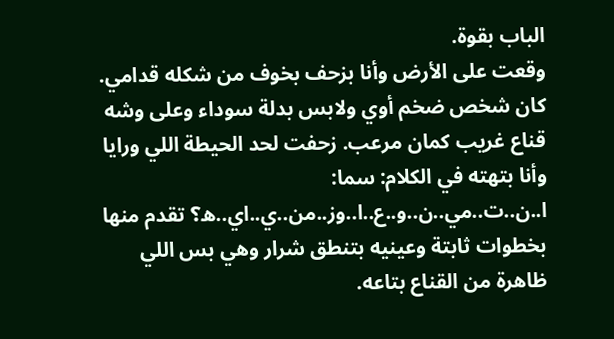الباب بقوة.
وقعت على الأرض وأنا بزحف بخوف من شكله قدامي. كان شخص ضخم أوي ولابس بدلة سوداء وعلى وشه قناع غريب كمان مرعب. زحفت لحد الحيطة اللي ورايا وأنا بتهته في الكلام: سما: ا..ن..ت..مي..ن..و..ع..ا..وز..من..ي..اي..ه؟ تقدم منها بخطوات ثابتة وعينيه بتنطق شرار وهي بس اللي ظاهرة من القناع بتاعه.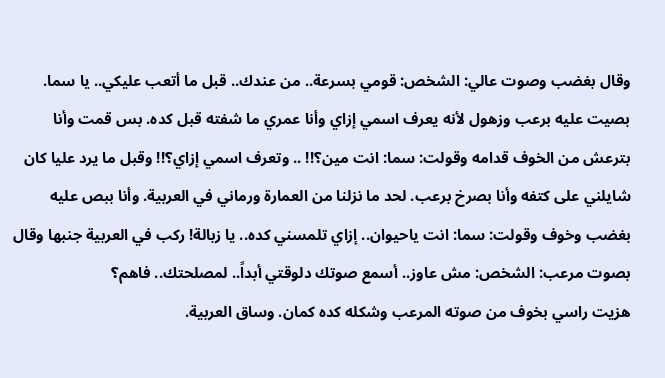وقال بغضب وصوت عالي: الشخص: قومي بسرعة.. من عندك.. قبل ما أتعب عليكي.. يا سما.
بصيت عليه برعب وزهول لأنه يعرف اسمي إزاي وأنا عمري ما شفته قبل كده. بس قمت وأنا بترعش من الخوف قدامه وقولت: سما: انت مين؟!! .. وتعرف اسمي إزاي؟!! وقبل ما يرد عليا كان شايلني على كتفه وأنا بصرخ برعب. لحد ما نزلنا من العمارة ورماني في العربية. وأنا ببص عليه بغضب وخوف وقولت: سما: انت ياحيوان.. إزاي تلمسني كده.. يا زبالة! ركب في العربية جنبها وقال بصوت مرعب: الشخص: مش عاوز.. أسمع صوتك دلوقتي أبداً.. لمصلحتك.. فاهم؟
هزيت راسي بخوف من صوته المرعب وشكله كده كمان. وساق العربية.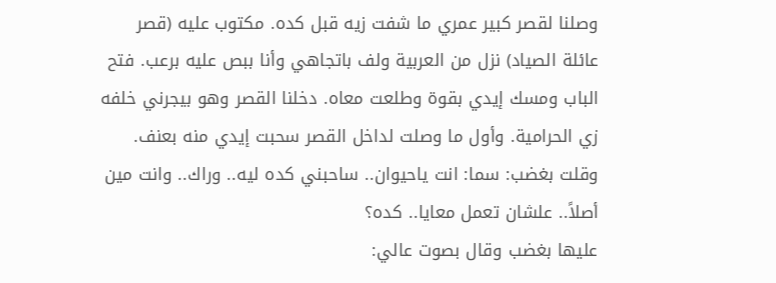وصلنا لقصر كبير عمري ما شفت زيه قبل كده. مكتوب عليه (قصر عائلة الصياد) نزل من العربية ولف باتجاهي وأنا ببص عليه برعب. فتح الباب ومسك إيدي بقوة وطلعت معاه. دخلنا القصر وهو بيجرني خلفه زي الحرامية. وأول ما وصلت لداخل القصر سحبت إيدي منه بعنف. وقلت بغضب: سما: انت ياحيوان.. ساحبني كده ليه.. وراك.. وانت مين أصلاً.. علشان تعمل معايا.. كده؟
عليها بغضب وقال بصوت عالي: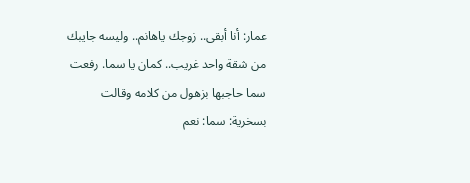عمار: أنا أبقى.. زوجك ياهانم.. وليسه جايبك من شقة واحد غريب.. كمان يا سما. رفعت سما حاجبها بزهول من كلامه وقالت بسخرية: سما: نعم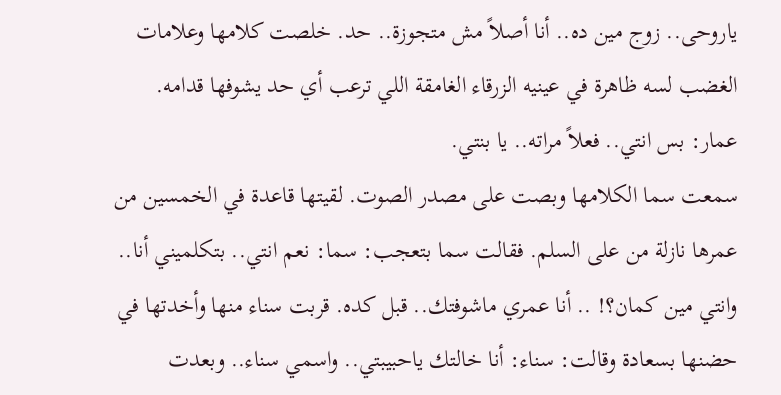ياروحى.. زوج مين ده.. أنا أصلاً مش متجوزة.. حد. خلصت كلامها وعلامات الغضب لسه ظاهرة في عينيه الزرقاء الغامقة اللي ترعب أي حد يشوفها قدامه. عمار: بس انتي.. فعلاً مراته.. يا بنتي.
سمعت سما الكلامها وبصت على مصدر الصوت. لقيتها قاعدة في الخمسين من عمرها نازلة من على السلم. فقالت سما بتعجب: سما: نعم انتي.. بتكلميني أنا.. وانتي مين كمان؟! .. أنا عمري ماشوفتك.. قبل كده. قربت سناء منها وأخدتها في حضنها بسعادة وقالت: سناء: أنا خالتك ياحبيبتي.. واسمي سناء.. وبعدت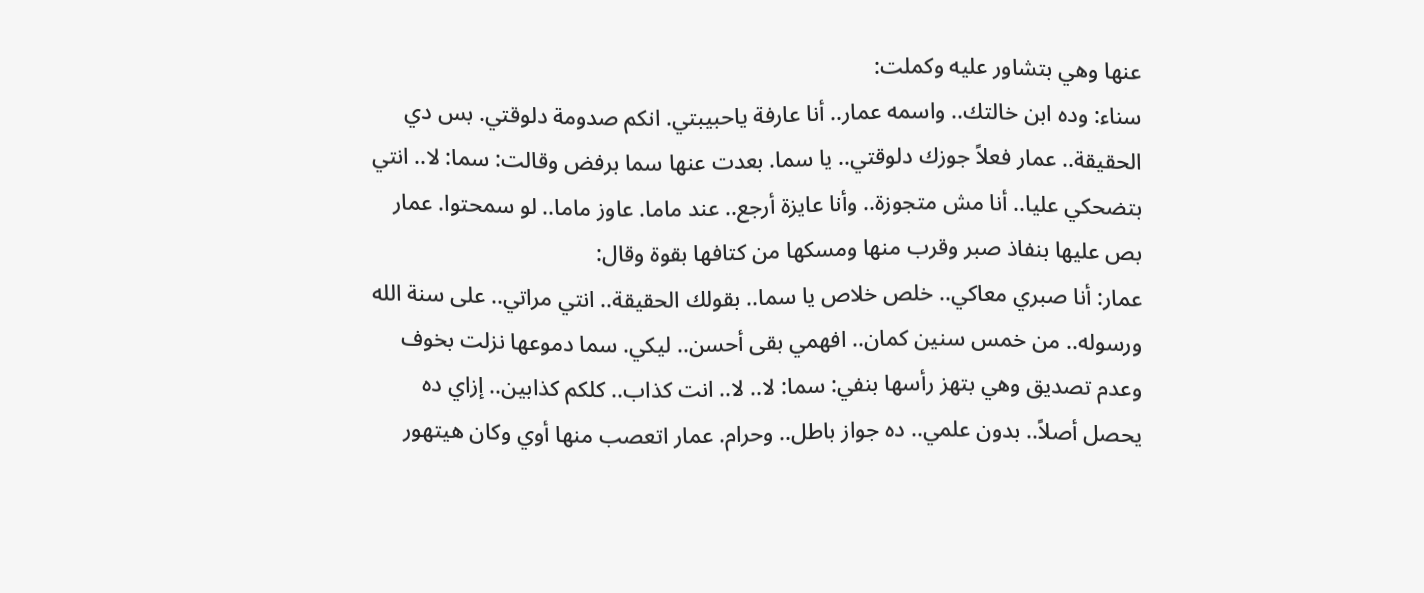عنها وهي بتشاور عليه وكملت:
سناء: وده ابن خالتك.. واسمه عمار.. أنا عارفة ياحبيبتي. انكم صدومة دلوقتي. بس دي الحقيقة.. عمار فعلاً جوزك دلوقتي.. يا سما. بعدت عنها سما برفض وقالت: سما: لا.. انتي بتضحكي عليا.. أنا مش متجوزة.. وأنا عايزة أرجع.. عند ماما. عاوز ماما.. لو سمحتوا. عمار بص عليها بنفاذ صبر وقرب منها ومسكها من كتافها بقوة وقال:
عمار: أنا صبري معاكي.. خلص خلاص يا سما.. بقولك الحقيقة.. انتي مراتي.. على سنة الله ورسوله.. من خمس سنين كمان.. افهمي بقى أحسن.. ليكي. سما دموعها نزلت بخوف وعدم تصديق وهي بتهز رأسها بنفي: سما: لا.. لا.. انت كذاب.. كلكم كذابين.. إزاي ده يحصل أصلاً.. بدون علمي.. ده جواز باطل.. وحرام. عمار اتعصب منها أوي وكان هيتهور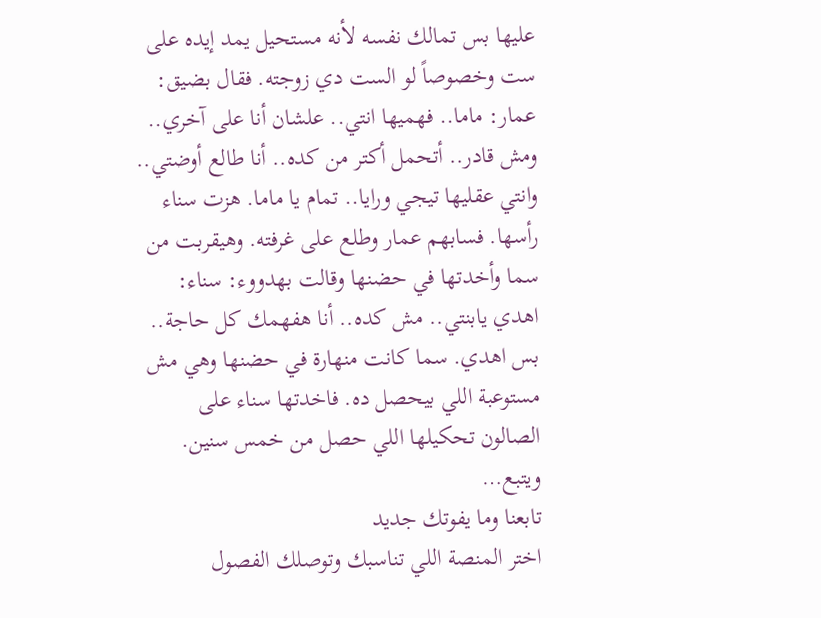عليها بس تمالك نفسه لأنه مستحيل يمد إيده على ست وخصوصاً لو الست دي زوجته. فقال بضيق:
عمار: ماما.. فهميها انتي.. علشان أنا على آخري.. ومش قادر.. أتحمل أكتر من كده.. أنا طالع أوضتي.. وانتي عقليها تيجي ورايا.. تمام يا ماما. هزت سناء رأسها. فسابهم عمار وطلع على غرفته. وهيقربت من سما وأخدتها في حضنها وقالت بهدووء: سناء: اهدي يابنتي.. مش كده.. أنا هفهمك كل حاجة.. بس اهدي. سما كانت منهارة في حضنها وهي مش مستوعبة اللي بيحصل ده. فاخدتها سناء على الصالون تحكيلها اللي حصل من خمس سنين. ويتبع…
تابعنا وما يفوتك جديد
اختر المنصة اللي تناسبك وتوصلك الفصول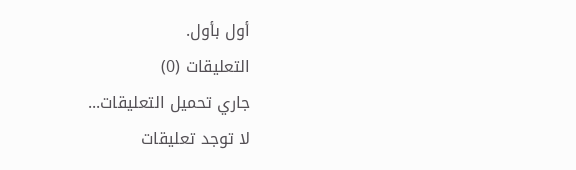أول بأول.
التعليقات (0)
جاري تحميل التعليقات...
لا توجد تعليقات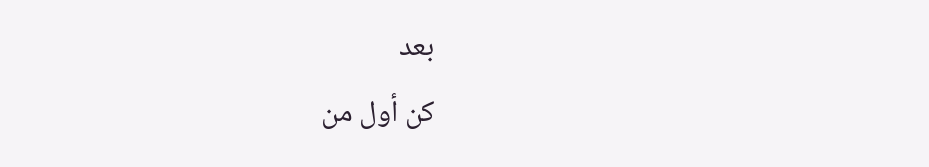بعد
كن أول من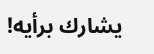يشارك برأيه!